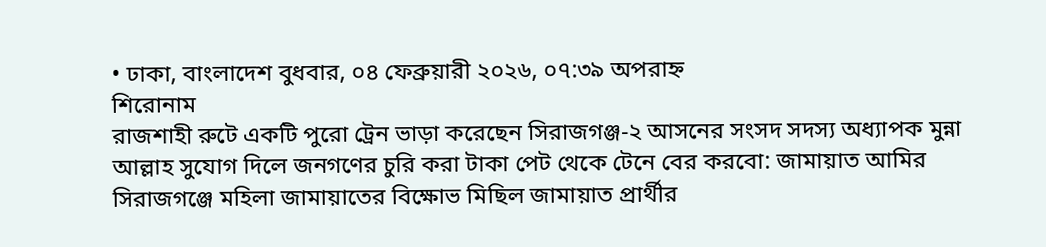• ঢাকা, বাংলাদেশ বুধবার, ০৪ ফেব্রুয়ারী ২০২৬, ০৭:৩৯ অপরাহ্ন
শিরোনাম
রাজশাহী রুটে একটি পুরো ট্রেন ভাড়া করেছেন সিরাজগঞ্জ-২ আসনের সংসদ সদস্য অধ্যাপক মুন্না আল্লাহ সুযোগ দিলে জনগণের চুরি করা টাকা পেট থেকে টেনে বের করবো: জামায়াত আমির সিরাজগঞ্জে মহিলা জামায়াতের বিক্ষোভ মিছিল জামায়াত প্রার্থীর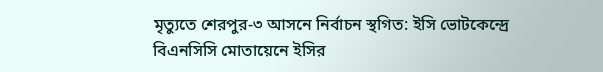মৃত্যুতে শেরপুর-৩ আসনে নির্বাচন স্থগিত: ইসি ভোটকেন্দ্রে বিএনসিসি মোতায়েনে ইসির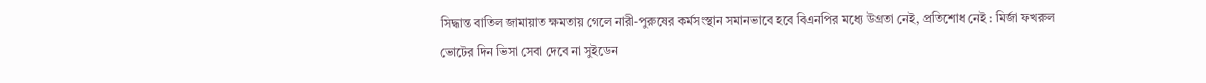সিদ্ধান্ত বাতিল জামায়াত ক্ষমতায় গেলে নারী-পুরুষের কর্মসংস্থান সমানভাবে হবে বিএনপির মধ্যে উগ্রতা নেই, প্রতিশোধ নেই : মির্জা ফখরুল ভোটের দিন ভিসা সেবা দেবে না সুইডেন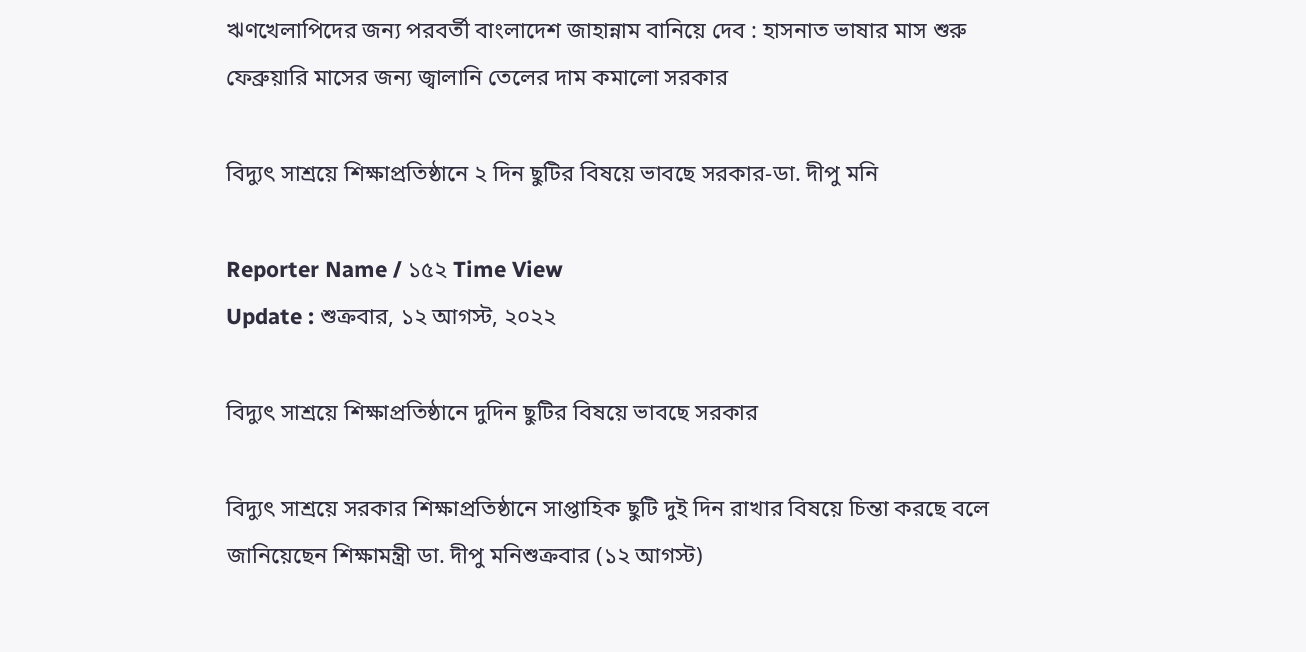ঋণখেলাপিদের জন্য পরবর্তী বাংলাদেশ জাহান্নাম বানিয়ে দেব : হাসনাত ভাষার মাস শুরু ফেব্রুয়ারি মাসের জন্য জ্বালানি তেলের দাম কমালো সরকার

বিদ্যুৎ সাশ্রয়ে শিক্ষাপ্রতিষ্ঠানে ২ দিন ছুটির বিষয়ে ভাবছে সরকার-ডা. দীপু মনি

Reporter Name / ১৫২ Time View
Update : শুক্রবার, ১২ আগস্ট, ২০২২

বিদ্যুৎ সাশ্রয়ে শিক্ষাপ্রতিষ্ঠানে দুদিন ছুটির বিষয়ে ভাবছে সরকার

বিদ্যুৎ সাশ্রয়ে সরকার শিক্ষাপ্রতিষ্ঠানে সাপ্তাহিক ছুটি দুই দিন রাখার বিষয়ে চিন্তা করছে বলে জানিয়েছেন শিক্ষামন্ত্রী ডা. দীপু মনিশুক্রবার (১২ আগস্ট)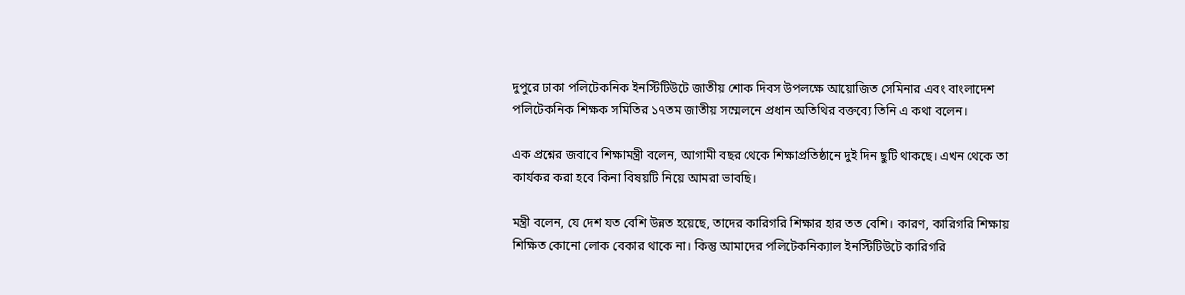দুপুরে ঢাকা পলিটেকনিক ইনস্টিটিউটে জাতীয় শোক দিবস উপলক্ষে আয়োজিত সেমিনার এবং বাংলাদেশ পলিটেকনিক শিক্ষক সমিতির ১৭তম জাতীয় সম্মেলনে প্রধান অতিথির বক্তব্যে তিনি এ কথা বলেন।

এক প্রশ্নের জবাবে শিক্ষামন্ত্রী বলেন, আগামী বছর থেকে শিক্ষাপ্রতিষ্ঠানে দুই দিন ছুটি থাকছে। এখন থেকে তা কার্যকর করা হবে কিনা বিষয়টি নিয়ে আমরা ভাবছি।

মন্ত্রী বলেন, যে দেশ যত বেশি উন্নত হয়েছে, তাদের কারিগরি শিক্ষার হার তত বেশি। কারণ, কারিগরি শিক্ষায় শিক্ষিত কোনো লোক বেকার থাকে না। কিন্তু আমাদের পলিটেকনিক্যাল ইনস্টিটিউটে কারিগরি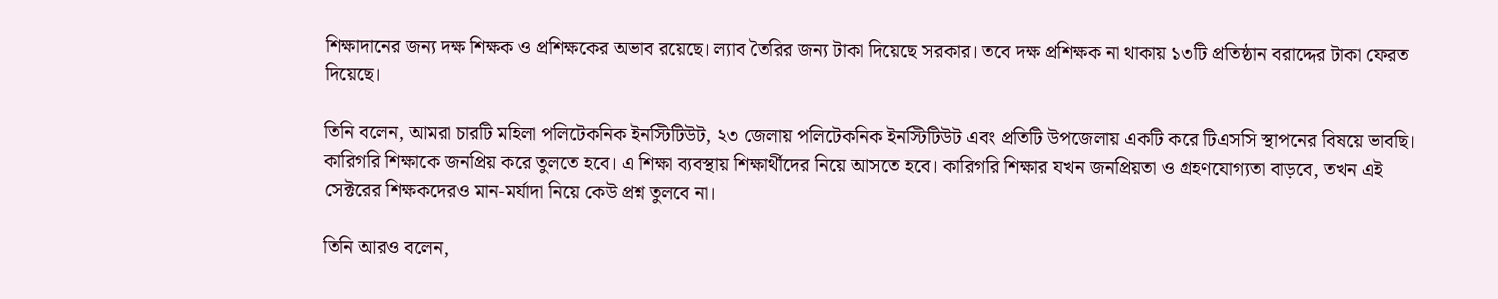শিক্ষাদানের জন্য দক্ষ শিক্ষক ও প্রশিক্ষকের অভাব রয়েছে। ল্যাব তৈরির জন্য টাকা দিয়েছে সরকার। তবে দক্ষ প্রশিক্ষক না থাকায় ১৩টি প্রতিষ্ঠান বরাদ্দের টাকা ফেরত দিয়েছে।

তিনি বলেন, আমরা চারটি মহিলা পলিটেকনিক ইনস্টিটিউট, ২৩ জেলায় পলিটেকনিক ইনস্টিটিউট এবং প্রতিটি উপজেলায় একটি করে টিএসসি স্থাপনের বিষয়ে ভাবছি। কারিগরি শিক্ষাকে জনপ্রিয় করে তুলতে হবে। এ শিক্ষা ব্যবস্থায় শিক্ষার্থীদের নিয়ে আসতে হবে। কারিগরি শিক্ষার যখন জনপ্রিয়তা ও গ্রহণযোগ্যতা বাড়বে, তখন এই সেক্টরের শিক্ষকদেরও মান-মর্যাদা নিয়ে কেউ প্রশ্ন তুলবে না।

তিনি আরও বলেন,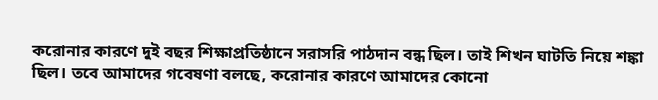করোনার কারণে দুই বছর শিক্ষাপ্রতিষ্ঠানে সরাসরি পাঠদান বন্ধ ছিল। তাই শিখন ঘাটতি নিয়ে শঙ্কা ছিল। তবে আমাদের গবেষণা বলছে, করোনার কারণে আমাদের কোনো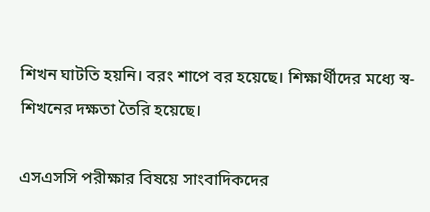শিখন ঘাটতি হয়নি। বরং শাপে বর হয়েছে। শিক্ষার্থীদের মধ্যে স্ব-শিখনের দক্ষতা তৈরি হয়েছে।

এসএসসি পরীক্ষার বিষয়ে সাংবাদিকদের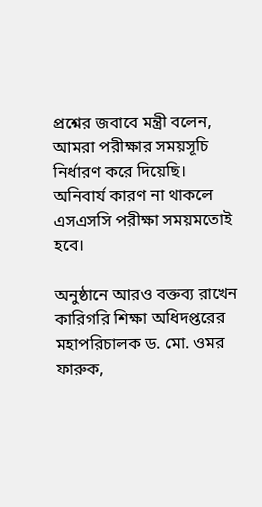প্রশ্নের জবাবে মন্ত্রী বলেন, আমরা পরীক্ষার সময়সূচি নির্ধারণ করে দিয়েছি। অনিবার্য কারণ না থাকলে এসএসসি পরীক্ষা সময়মতোই হবে।

অনুষ্ঠানে আরও বক্তব্য রাখেন কারিগরি শিক্ষা অধিদপ্তরের মহাপরিচালক ড. মো. ওমর ফারুক,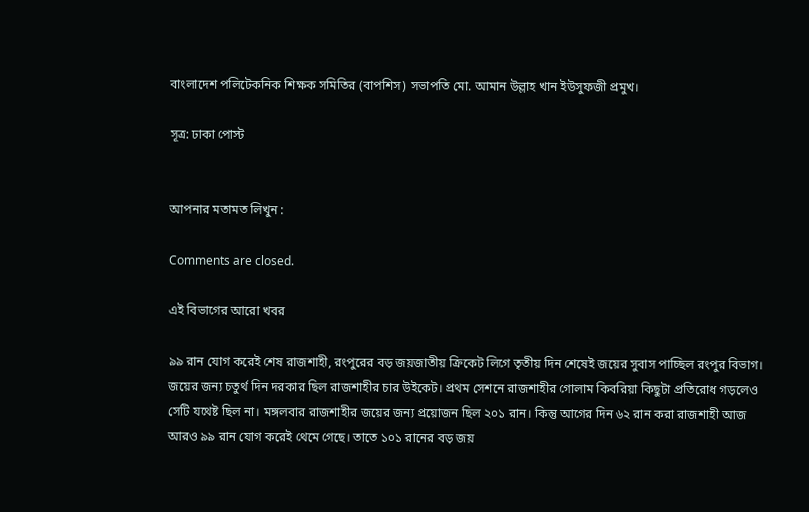বাংলাদেশ পলিটেকনিক শিক্ষক সমিতির (বাপশিস) সভাপতি মো. আমান উল্লাহ খান ইউসুফজী প্রমুখ।

সূত্র: ঢাকা পোস্ট


আপনার মতামত লিখুন :

Comments are closed.

এই বিভাগের আরো খবর

৯৯ রান যোগ করেই শেষ রাজশাহী, রংপুরের বড় জয়জাতীয় ক্রিকেট লিগে তৃতীয় দিন শেষেই জয়ের সুবাস পাচ্ছিল রংপুর বিভাগ। জয়ের জন্য চতুর্থ দিন দরকার ছিল রাজশাহীর চার উইকেট। প্রথম সেশনে রাজশাহীর গোলাম কিবরিয়া কিছুটা প্রতিরোধ গড়লেও সেটি যথেষ্ট ছিল না। মঙ্গলবার রাজশাহীর জয়ের জন্য প্রয়োজন ছিল ২০১ রান। কিন্তু আগের দিন ৬২ রান করা রাজশাহী আজ আরও ৯৯ রান যোগ করেই থেমে গেছে। তাতে ১০১ রানের বড় জয়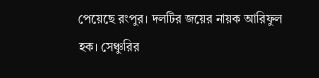পেয়েছে রংপুর। দলটির জয়ের নায়ক আরিফুল হক। সেঞ্চুরির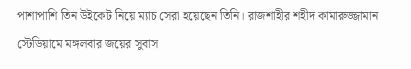পাশাপাশি তিন উইকেট নিয়ে ম্যাচ সেরা হয়েছেন তিনি। রাজশাহীর শহীদ কামারুজ্জামান স্টেডিয়ামে মঙ্গলবার জয়ের সুবাস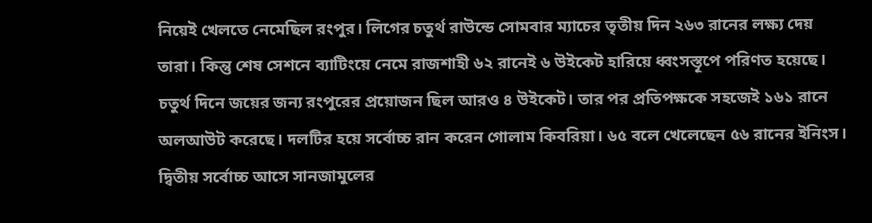নিয়েই খেলতে নেমেছিল রংপুর। লিগের চতুর্থ রাউন্ডে সোমবার ম্যাচের তৃতীয় দিন ২৬৩ রানের লক্ষ্য দেয় তারা। কিন্তু শেষ সেশনে ব্যাটিংয়ে নেমে রাজশাহী ৬২ রানেই ৬ উইকেট হারিয়ে ধ্বংসস্তূপে পরিণত হয়েছে। চতুর্থ দিনে জয়ের জন্য রংপুরের প্রয়োজন ছিল আরও ৪ উইকেট। তার পর প্রতিপক্ষকে সহজেই ১৬১ রানে অলআউট করেছে। দলটির হয়ে সর্বোচ্চ রান করেন গোলাম কিবরিয়া। ৬৫ বলে খেলেছেন ৫৬ রানের ইনিংস। দ্বিতীয় সর্বোচ্চ আসে সানজামুলের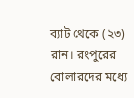ব্যাট থেকে (২৩) রান। রংপুরের বোলারদের মধ্যে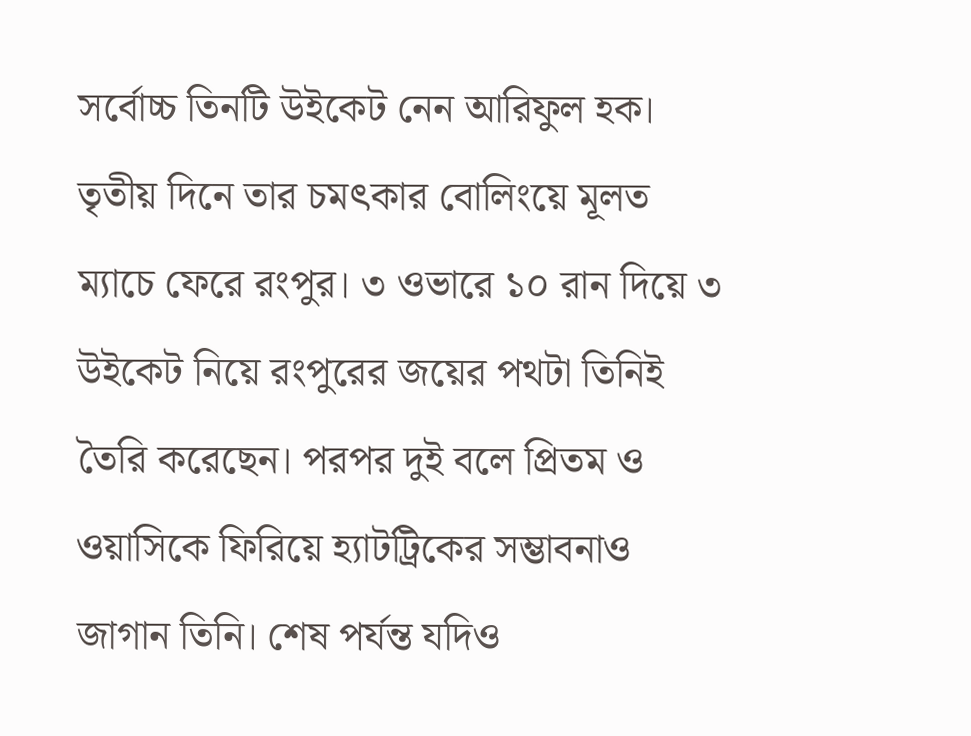সর্বোচ্চ তিনটি উইকেট নেন আরিফুল হক। তৃতীয় দিনে তার চমৎকার বোলিংয়ে মূলত ম্যাচে ফেরে রংপুর। ৩ ওভারে ১০ রান দিয়ে ৩ উইকেট নিয়ে রংপুরের জয়ের পথটা তিনিই তৈরি করেছেন। পরপর দুই বলে প্রিতম ও ওয়াসিকে ফিরিয়ে হ্যাটট্রিকের সম্ভাবনাও জাগান তিনি। শেষ পর্যন্ত যদিও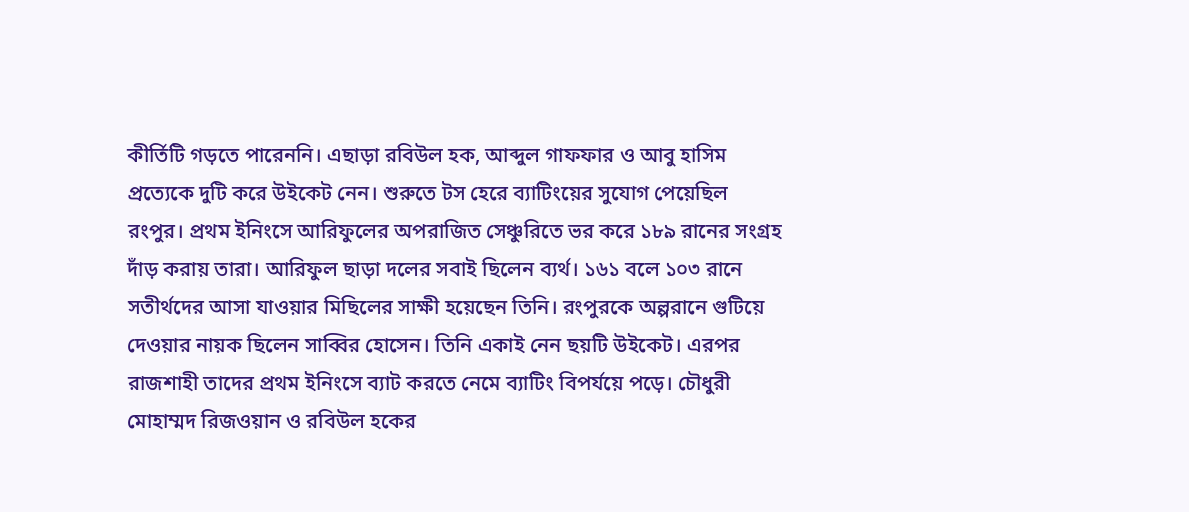কীর্তিটি গড়তে পারেননি। এছাড়া রবিউল হক, আব্দুল গাফফার ও আবু হাসিম প্রত্যেকে দুটি করে উইকেট নেন। শুরুতে টস হেরে ব্যাটিংয়ের সুযোগ পেয়েছিল রংপুর। প্রথম ইনিংসে আরিফুলের অপরাজিত সেঞ্চুরিতে ভর করে ১৮৯ রানের সংগ্রহ দাঁড় করায় তারা। আরিফুল ছাড়া দলের সবাই ছিলেন ব্যর্থ। ১৬১ বলে ১০৩ রানে সতীর্থদের আসা যাওয়ার মিছিলের সাক্ষী হয়েছেন তিনি। রংপুরকে অল্পরানে গুটিয়ে দেওয়ার নায়ক ছিলেন সাব্বির হোসেন। তিনি একাই নেন ছয়টি উইকেট। এরপর রাজশাহী তাদের প্রথম ইনিংসে ব্যাট করতে নেমে ব্যাটিং বিপর্যয়ে পড়ে। চৌধুরী মোহাম্মদ রিজওয়ান ও রবিউল হকের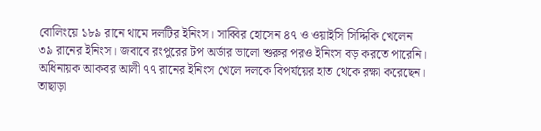বোলিংয়ে ১৮৯ রানে থামে দলটির ইনিংস। সাব্বির হোসেন ৪৭ ও ওয়াইসি সিদ্দিকি খেলেন ৩৯ রানের ইনিংস। জবাবে রংপুরের টপ অর্ডার ভালো শুরুর পরও ইনিংস বড় করতে পারেনি। অধিনায়ক আকবর আলী ৭৭ রানের ইনিংস খেলে দলকে বিপর্যয়ের হাত থেকে রক্ষা করেছেন। তাছাড়া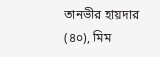তানভীর হায়দার (৪০), মিম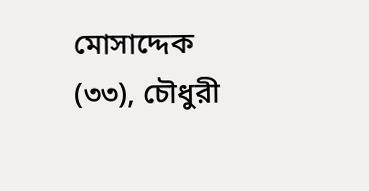মোসাদ্দেক (৩৩), চৌধুরী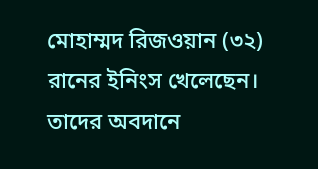মোহাম্মদ রিজওয়ান (৩২) রানের ইনিংস খেলেছেন। তাদের অবদানে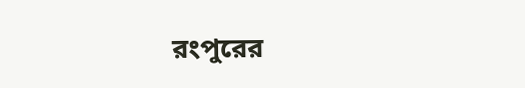রংপুরের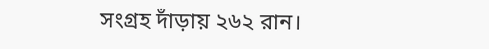সংগ্রহ দাঁড়ায় ২৬২ রান।